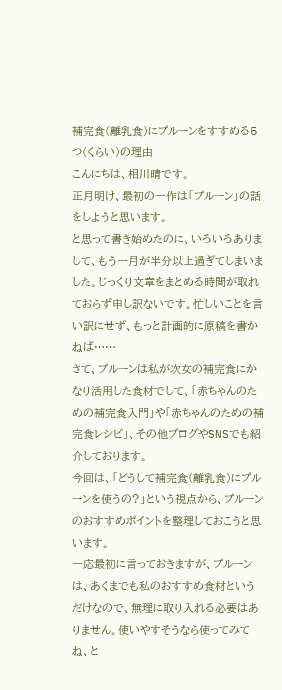補完食(離乳食)にプルーンをすすめる5つ(くらい)の理由
こんにちは、相川晴です。
正月明け、最初の一作は「プルーン」の話をしようと思います。
と思って書き始めたのに、いろいろありまして、もう一月が半分以上過ぎてしまいました。じっくり文章をまとめる時間が取れておらず申し訳ないです。忙しいことを言い訳にせず、もっと計画的に原稿を書かねば……
さて、プルーンは私が次女の補完食にかなり活用した食材でして、「赤ちゃんのための補完食入門」や「赤ちゃんのための補完食レシピ」、その他ブログやSNSでも紹介しております。
今回は、「どうして補完食(離乳食)にプルーンを使うの?」という視点から、プルーンのおすすめポイントを整理しておこうと思います。
一応最初に言っておきますが、プルーンは、あくまでも私のおすすめ食材というだけなので、無理に取り入れる必要はありません。使いやすそうなら使ってみてね、と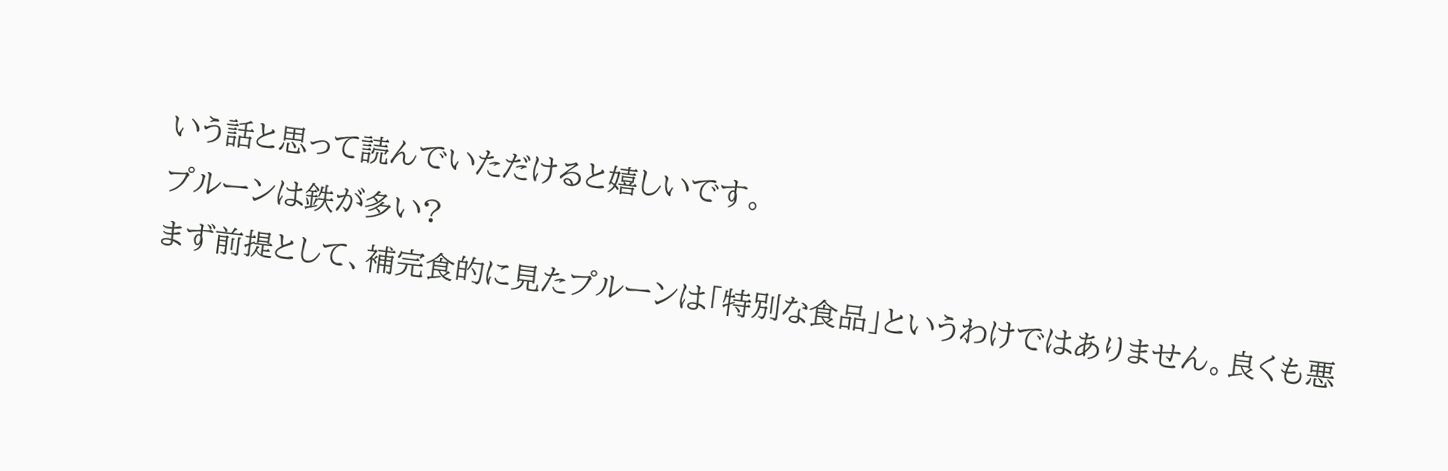いう話と思って読んでいただけると嬉しいです。
プルーンは鉄が多い?
まず前提として、補完食的に見たプルーンは「特別な食品」というわけではありません。良くも悪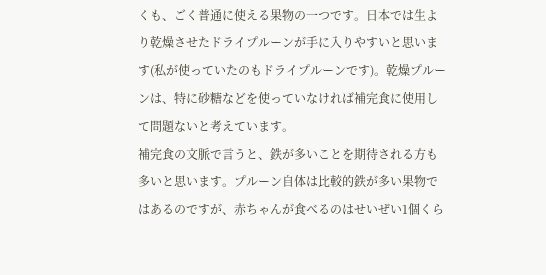くも、ごく普通に使える果物の一つです。日本では生より乾燥させたドライプルーンが手に入りやすいと思います(私が使っていたのもドライプルーンです)。乾燥プルーンは、特に砂糖などを使っていなければ補完食に使用して問題ないと考えています。
補完食の文脈で言うと、鉄が多いことを期待される方も多いと思います。プルーン自体は比較的鉄が多い果物ではあるのですが、赤ちゃんが食べるのはせいぜい1個くら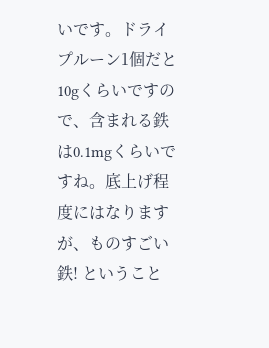いです。ドライプルーン1個だと10gくらいですので、含まれる鉄は0.1mgくらいですね。底上げ程度にはなりますが、ものすごい鉄! ということ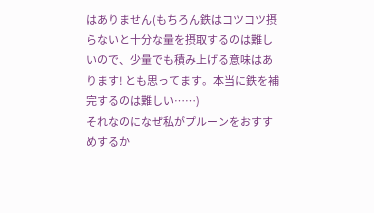はありません(もちろん鉄はコツコツ摂らないと十分な量を摂取するのは難しいので、少量でも積み上げる意味はあります! とも思ってます。本当に鉄を補完するのは難しい……)
それなのになぜ私がプルーンをおすすめするか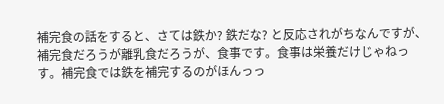補完食の話をすると、さては鉄か? 鉄だな? と反応されがちなんですが、補完食だろうが離乳食だろうが、食事です。食事は栄養だけじゃねっす。補完食では鉄を補完するのがほんっっ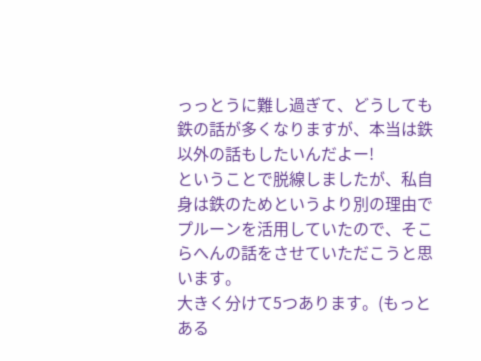っっとうに難し過ぎて、どうしても鉄の話が多くなりますが、本当は鉄以外の話もしたいんだよー!
ということで脱線しましたが、私自身は鉄のためというより別の理由でプルーンを活用していたので、そこらへんの話をさせていただこうと思います。
大きく分けて5つあります。(もっとある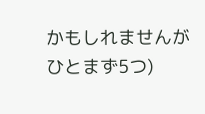かもしれませんがひとまず5つ)